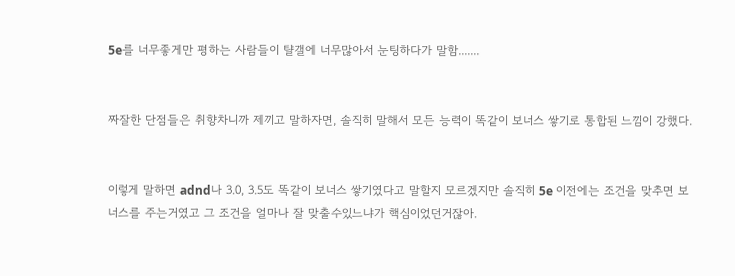5e를 너무좋게만 평하는 사람들이 턀갤에 너무많아서 눈팅하다가 말함.......


짜잘한 단점들은 취향차니까 제끼고 말하자면, 솔직히 말해서 모든 능력이 똑같이 보너스 쌓기로 통합된 느낌이 강했다.


이렇게 말하면 adnd나 3.0, 3.5도 똑같이 보너스 쌓기였다고 말할지 모르겠지만 솔직히 5e 이전에는 조건을 맞추면 보너스를 주는거였고 그 조건을 얼마나 잘 맞출수있느냐가 핵심이었던거잖아.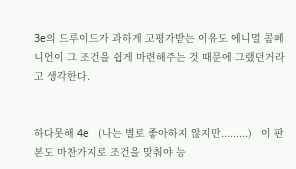3e의 드루이드가 과하게 고평가받는 이유도 에니멀 콤페니언이 그 조건을 쉽게 마련해주는 것 때문에 그랬던거라고 생각한다.


하다못해 4e   (나는 별로 좋아하지 않지만.........)   이 판본도 마찬가지로 조건을 맞춰야 능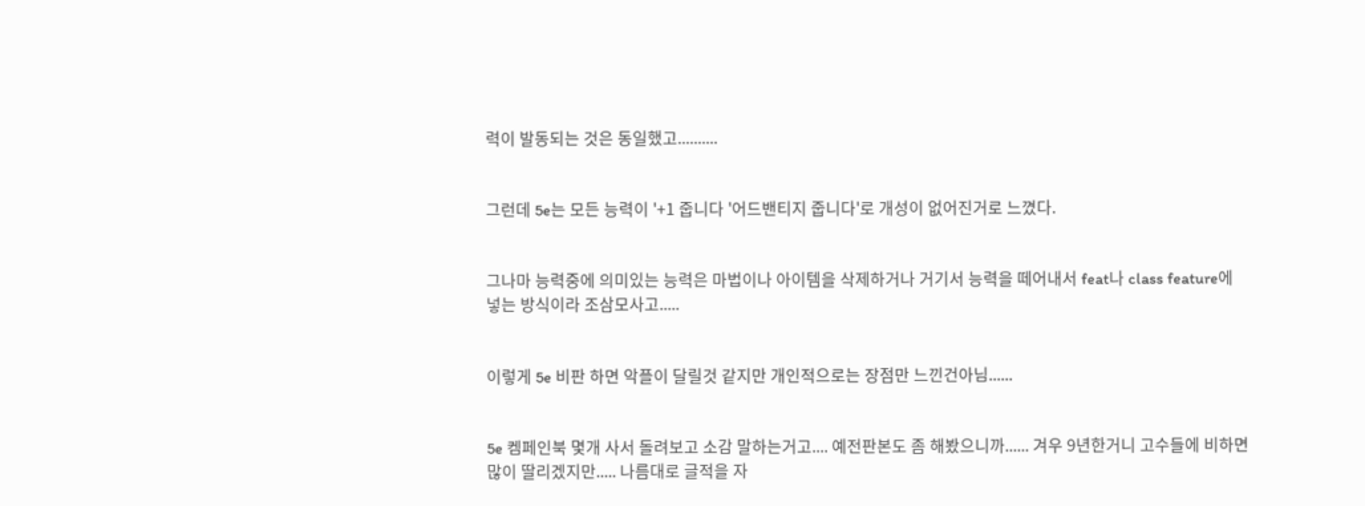력이 발동되는 것은 동일했고..........


그런데 5e는 모든 능력이 '+1 줍니다 '어드밴티지 줍니다'로 개성이 없어진거로 느꼈다.


그나마 능력중에 의미있는 능력은 마법이나 아이템을 삭제하거나 거기서 능력을 떼어내서 feat나 class feature에 넣는 방식이라 조삼모사고.....


이렇게 5e 비판 하면 악플이 달릴것 같지만 개인적으로는 장점만 느낀건아님......


5e 켐페인북 몇개 사서 돌려보고 소감 말하는거고.... 예전판본도 좀 해봤으니까...... 겨우 9년한거니 고수들에 비하면 많이 딸리겠지만..... 나름대로 글적을 자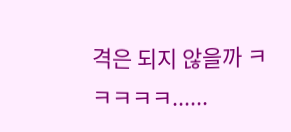격은 되지 않을까 ㅋㅋㅋㅋㅋ......